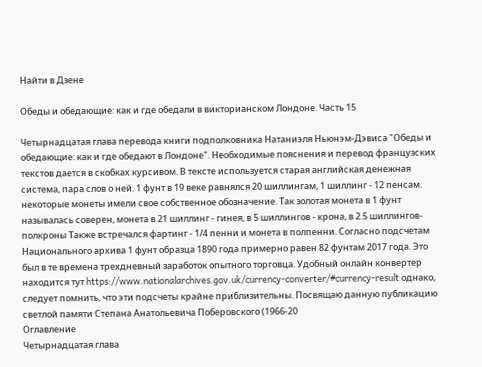Найти в Дзене

Обеды и обедающие: как и где обедали в викторианском Лондоне. Часть 15

Четырнадцатая глава перевода книги подполковника Натаниэля Ньюнэм-Дэвиса "Обеды и обедающие: как и где обедают в Лондоне". Необходимые пояснения и перевод французских текстов дается в скобках курсивом. В тексте используется старая английская денежная система, пара слов о ней. 1 фунт в 19 веке равнялся 20 шиллингам, 1 шиллинг - 12 пенсам. некоторые монеты имели свое собственное обозначение. Так золотая монета в 1 фунт называлась соверен, монета в 21 шиллинг - гинея, в 5 шиллингов - крона, в 2.5 шиллингов- полкроны Также встречался фартинг - 1/4 пенни и монета в полпенни. Согласно подсчетам Национального архива 1 фунт образца 1890 года примерно равен 82 фунтам 2017 года. Это был в те времена трехдневный заработок опытного торговца. Удобный онлайн конвертер находится тут https://www.nationalarchives.gov.uk/currency-converter/#currency-result однако, следует помнить, что эти подсчеты крайне приблизительны. Посвящаю данную публикацию светлой памяти Степана Анатольевича Поберовского (1966-20
Оглавление
Четырнадцатая глава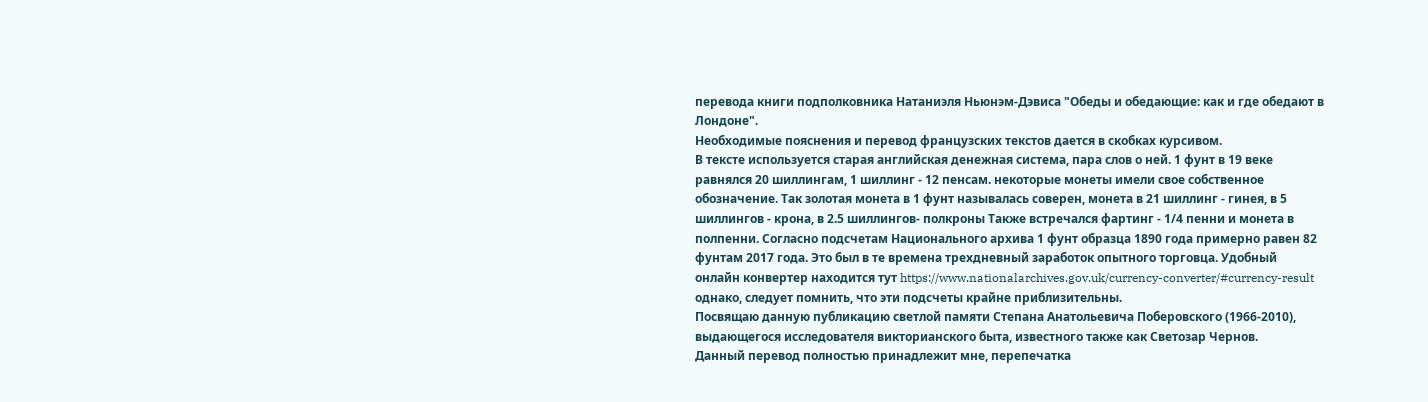перевода книги подполковника Натаниэля Ньюнэм-Дэвиса "Обеды и обедающие: как и где обедают в Лондоне".
Необходимые пояснения и перевод французских текстов дается в скобках курсивом.
В тексте используется старая английская денежная система, пара слов о ней. 1 фунт в 19 веке равнялся 20 шиллингам, 1 шиллинг - 12 пенсам. некоторые монеты имели свое собственное обозначение. Так золотая монета в 1 фунт называлась соверен, монета в 21 шиллинг - гинея, в 5 шиллингов - крона, в 2.5 шиллингов- полкроны Также встречался фартинг - 1/4 пенни и монета в полпенни. Согласно подсчетам Национального архива 1 фунт образца 1890 года примерно равен 82 фунтам 2017 года. Это был в те времена трехдневный заработок опытного торговца. Удобный онлайн конвертер находится тут https://www.nationalarchives.gov.uk/currency-converter/#currency-result однако, следует помнить, что эти подсчеты крайне приблизительны.
Посвящаю данную публикацию светлой памяти Степана Анатольевича Поберовского (1966-2010), выдающегося исследователя викторианского быта, известного также как Светозар Чернов.
Данный перевод полностью принадлежит мне, перепечатка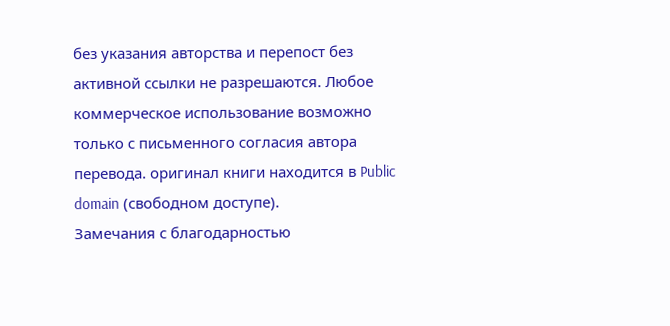без указания авторства и перепост без активной ссылки не разрешаются. Любое коммерческое использование возможно только с письменного согласия автора перевода. оригинал книги находится в Public domain (свободном доступе).
Замечания с благодарностью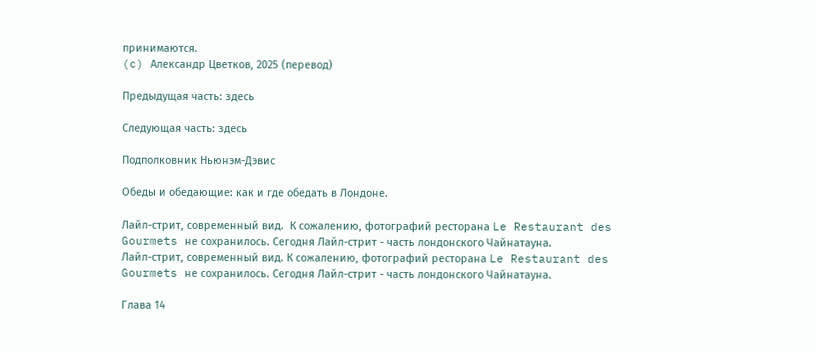принимаются.
(c) Александр Цветков, 2025 (перевод)

Предыдущая часть: здесь

Следующая часть: здесь

Подполковник Ньюнэм-Дэвис

Обеды и обедающие: как и где обедать в Лондоне.

Лайл-стрит, современный вид.  К сожалению, фотографий ресторана Le Restaurant des Gourmets не сохранилось. Сегодня Лайл-стрит - часть лондонского Чайнатауна.
Лайл-стрит, современный вид. К сожалению, фотографий ресторана Le Restaurant des Gourmets не сохранилось. Сегодня Лайл-стрит - часть лондонского Чайнатауна.

Глава 14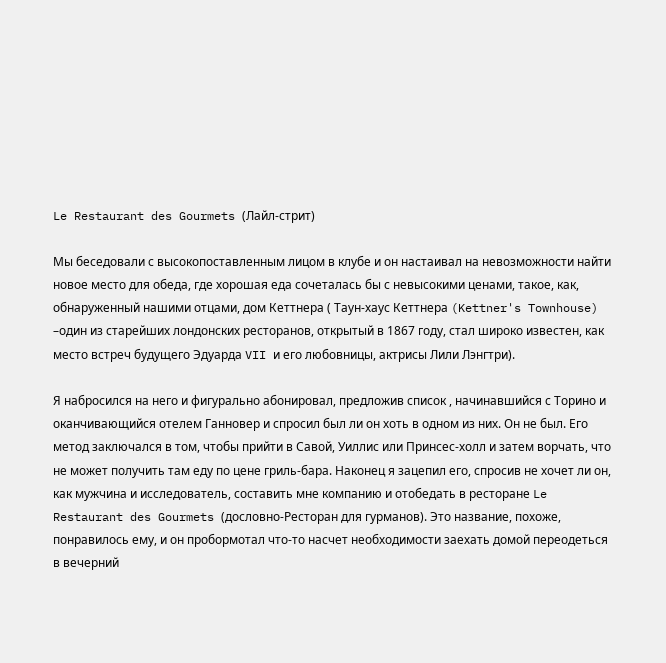Le Restaurant des Gourmets (Лайл-стрит)

Мы беседовали с высокопоставленным лицом в клубе и он настаивал на невозможности найти новое место для обеда, где хорошая еда сочеталась бы с невысокими ценами, такое, как, обнаруженный нашими отцами, дом Кеттнера ( Таун-хаус Кеттнера (Kettner's Townhouse) –один из старейших лондонских ресторанов, открытый в 1867 году, стал широко известен, как место встреч будущего Эдуарда VII и его любовницы, актрисы Лили Лэнгтри).

Я набросился на него и фигурально абонировал, предложив список , начинавшийся с Торино и оканчивающийся отелем Ганновер и спросил был ли он хоть в одном из них. Он не был. Его метод заключался в том, чтобы прийти в Савой, Уиллис или Принсес-холл и затем ворчать, что не может получить там еду по цене гриль-бара. Наконец я зацепил его, спросив не хочет ли он, как мужчина и исследователь, составить мне компанию и отобедать в ресторане Le Restaurant des Gourmets (дословно-Ресторан для гурманов). Это название, похоже, понравилось ему, и он пробормотал что-то насчет необходимости заехать домой переодеться в вечерний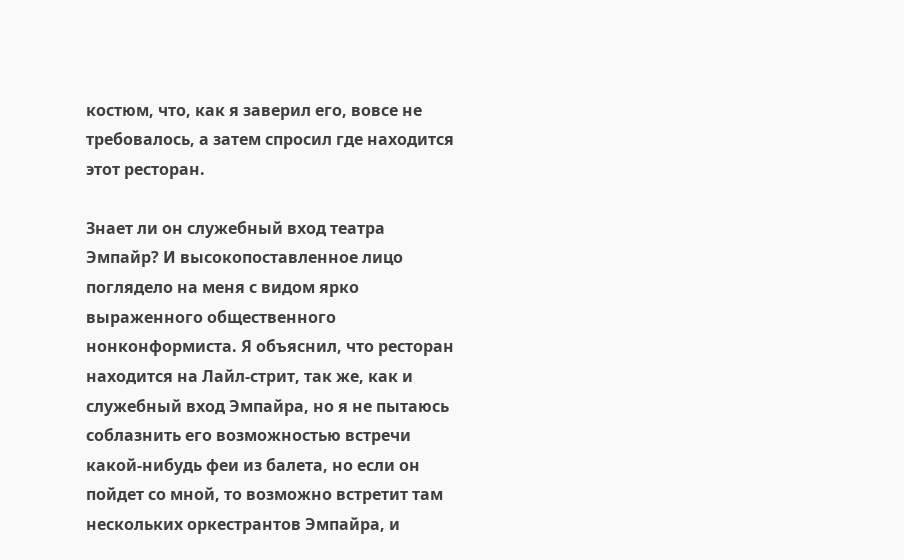костюм, что, как я заверил его, вовсе не требовалось, а затем спросил где находится этот ресторан.

Знает ли он служебный вход театра Эмпайр? И высокопоставленное лицо поглядело на меня с видом ярко выраженного общественного нонконформиста. Я объяснил, что ресторан находится на Лайл-стрит, так же, как и служебный вход Эмпайра, но я не пытаюсь соблазнить его возможностью встречи какой-нибудь феи из балета, но если он пойдет со мной, то возможно встретит там нескольких оркестрантов Эмпайра, и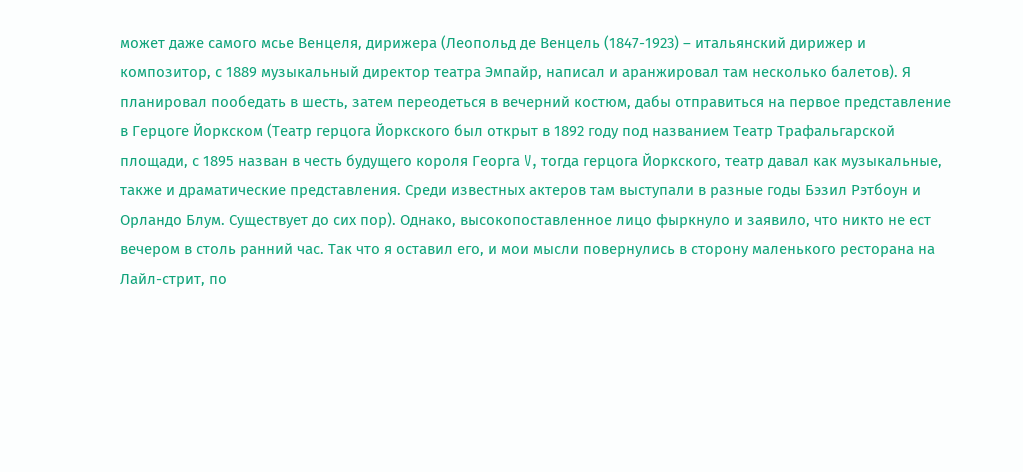может даже самого мсье Венцеля, дирижера (Леопольд де Венцель (1847-1923) – итальянский дирижер и композитор, с 1889 музыкальный директор театра Эмпайр, написал и аранжировал там несколько балетов). Я планировал пообедать в шесть, затем переодеться в вечерний костюм, дабы отправиться на первое представление в Герцоге Йоркском (Театр герцога Йоркского был открыт в 1892 году под названием Театр Трафальгарской площади, с 1895 назван в честь будущего короля Георга V, тогда герцога Йоркского, театр давал как музыкальные, также и драматические представления. Среди известных актеров там выступали в разные годы Бэзил Рэтбоун и Орландо Блум. Существует до сих пор). Однако, высокопоставленное лицо фыркнуло и заявило, что никто не ест вечером в столь ранний час. Так что я оставил его, и мои мысли повернулись в сторону маленького ресторана на Лайл-стрит, по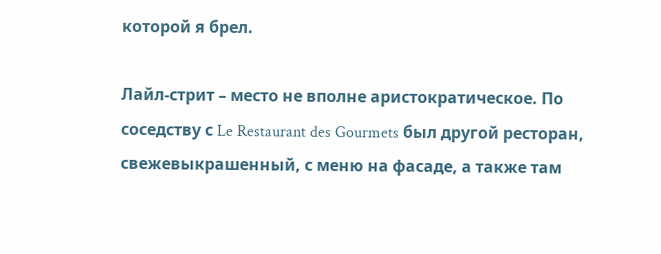которой я брел.

Лайл-стрит – место не вполне аристократическое. По соседству с Le Restaurant des Gourmets был другой ресторан, свежевыкрашенный, с меню на фасаде, а также там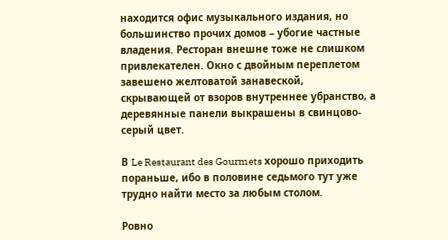находится офис музыкального издания, но большинство прочих домов – убогие частные владения. Ресторан внешне тоже не слишком привлекателен. Окно с двойным переплетом завешено желтоватой занавеской, скрывающей от взоров внутреннее убранство, а деревянные панели выкрашены в свинцово-серый цвет.

В Le Restaurant des Gourmets хорошо приходить пораньше, ибо в половине седьмого тут уже трудно найти место за любым столом.

Ровно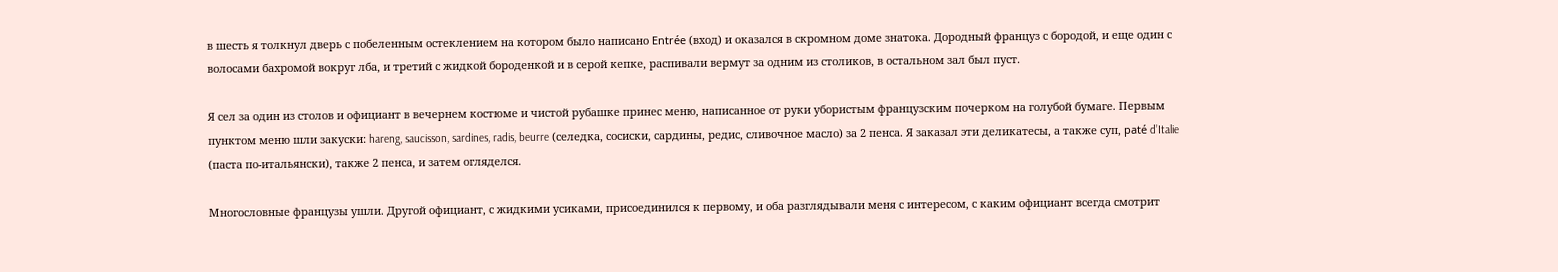в шесть я толкнул дверь с побеленным остеклением на котором было написано Entrée (вход) и оказался в скромном доме знатока. Дородный француз с бородой, и еще один с волосами бахромой вокруг лба, и третий с жидкой бороденкой и в серой кепке, распивали вермут за одним из столиков, в остальном зал был пуст.

Я сел за один из столов и официант в вечернем костюме и чистой рубашке принес меню, написанное от руки убористым французским почерком на голубой бумаге. Первым пунктом меню шли закуски: hareng, saucisson, sardines, radis, beurre (селедка, сосиски, сардины, редис, сливочное масло) за 2 пенса. Я заказал эти деликатесы, а также суп, paté d’Italie (паста по-итальянски), также 2 пенса, и затем огляделся.

Многословные французы ушли. Другой официант, с жидкими усиками, присоединился к первому, и оба разглядывали меня с интересом, с каким официант всегда смотрит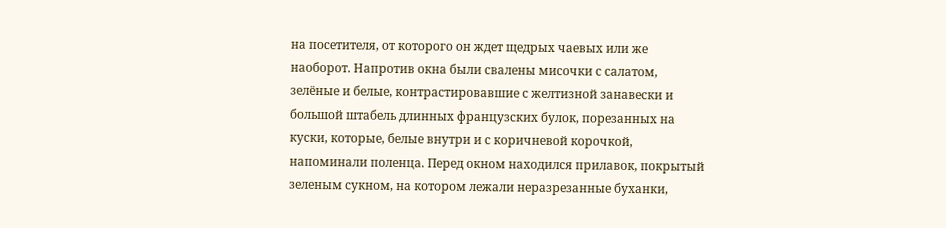на посетителя, от которого он ждет щедрых чаевых или же наоборот. Напротив окна были свалены мисочки с салатом, зелёные и белые, контрастировавшие с желтизной занавески и большой штабель длинных французских булок, порезанных на куски, которые, белые внутри и с коричневой корочкой, напоминали поленца. Перед окном находился прилавок, покрытый зеленым сукном, на котором лежали неразрезанные буханки,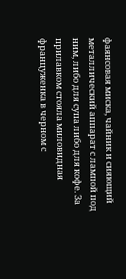фаянсовая миска, чайник и сияющий металлический аппарат с лампой под ним, либо для супа либо для кофе. За прилавком стояла миловидная француженка в черном с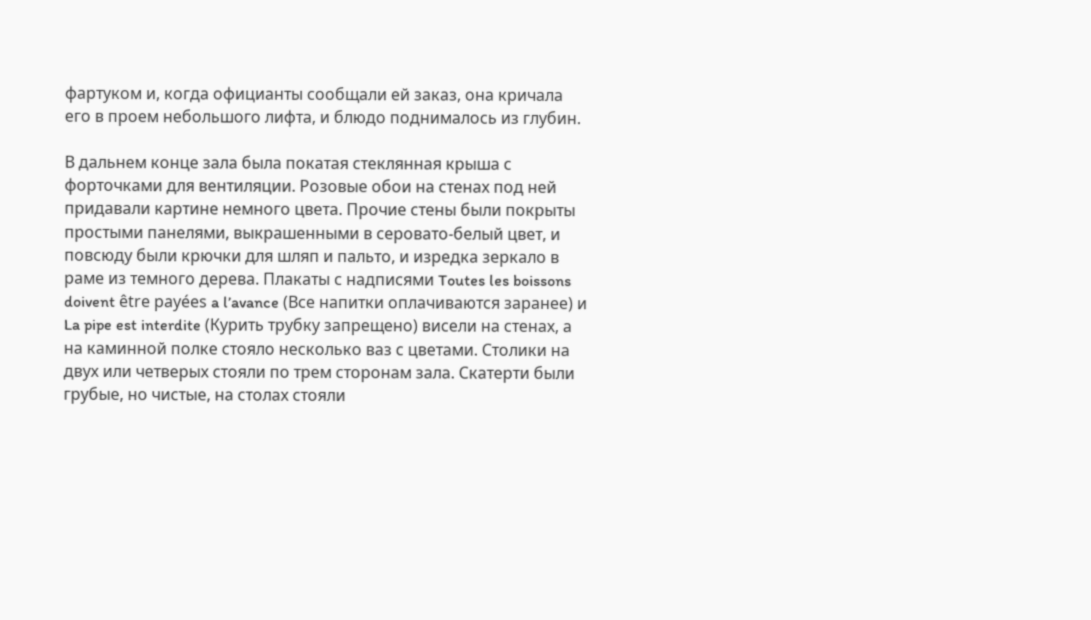фартуком и, когда официанты сообщали ей заказ, она кричала его в проем небольшого лифта, и блюдо поднималось из глубин.

В дальнем конце зала была покатая стеклянная крыша с форточками для вентиляции. Розовые обои на стенах под ней придавали картине немного цвета. Прочие стены были покрыты простыми панелями, выкрашенными в серовато-белый цвет, и повсюду были крючки для шляп и пальто, и изредка зеркало в раме из темного дерева. Плакаты с надписями Toutes les boissons doivent être payées a l’avance (Все напитки оплачиваются заранее) и La pipe est interdite (Курить трубку запрещено) висели на стенах, а на каминной полке стояло несколько ваз с цветами. Столики на двух или четверых стояли по трем сторонам зала. Скатерти были грубые, но чистые, на столах стояли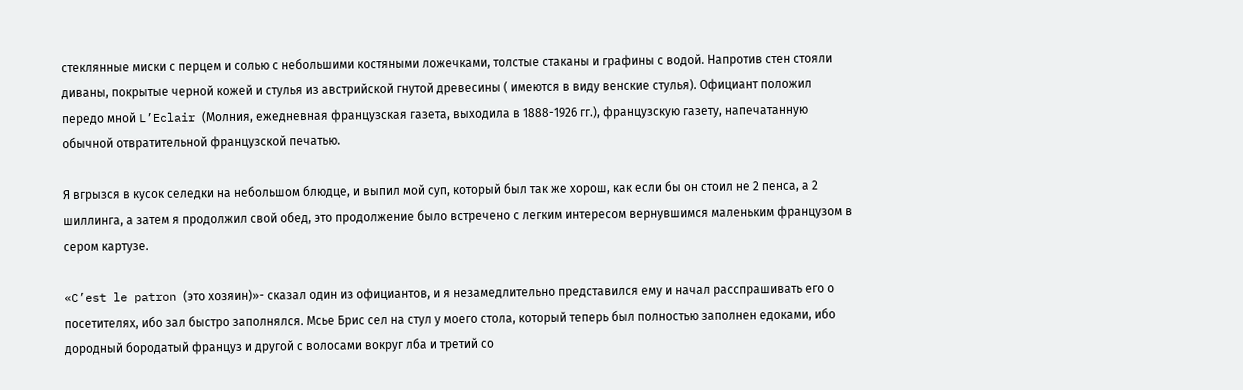стеклянные миски с перцем и солью с небольшими костяными ложечками, толстые стаканы и графины с водой. Напротив стен стояли диваны, покрытые черной кожей и стулья из австрийской гнутой древесины ( имеются в виду венские стулья). Официант положил передо мной L’Eclair (Молния, ежедневная французская газета, выходила в 1888-1926 гг.), французскую газету, напечатанную обычной отвратительной французской печатью.

Я вгрызся в кусок селедки на небольшом блюдце, и выпил мой суп, который был так же хорош, как если бы он стоил не 2 пенса, а 2 шиллинга, а затем я продолжил свой обед, это продолжение было встречено с легким интересом вернувшимся маленьким французом в сером картузе.

«C’est le patron (это хозяин)»- сказал один из официантов, и я незамедлительно представился ему и начал расспрашивать его о посетителях, ибо зал быстро заполнялся. Мсье Брис сел на стул у моего стола, который теперь был полностью заполнен едоками, ибо дородный бородатый француз и другой с волосами вокруг лба и третий со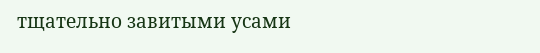тщательно завитыми усами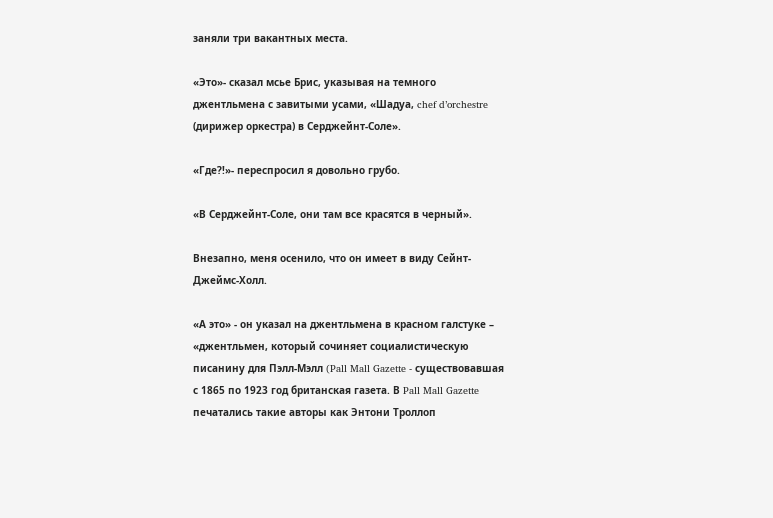заняли три вакантных места.

«Это»- сказал мсье Брис, указывая на темного джентльмена с завитыми усами, «Шадуа, chef d’orchestre (дирижер оркестра) в Серджейнт-Соле».

«Где?!»- переспросил я довольно грубо.

«В Серджейнт-Соле, они там все красятся в черный».

Внезапно, меня осенило, что он имеет в виду Сейнт-Джеймс-Холл.

«А это» - он указал на джентльмена в красном галстуке – «джентльмен, который сочиняет социалистическую писанину для Пэлл-Мэлл (Pall Mall Gazette - существовавшая с 1865 по 1923 год британская газета. В Pall Mall Gazette печатались такие авторы как Энтони Троллоп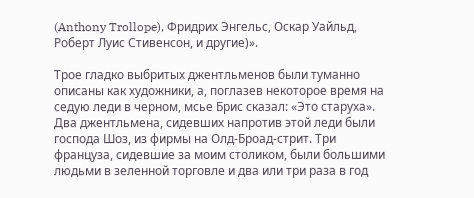(Anthony Trollope), Фридрих Энгельс, Оскар Уайльд, Роберт Луис Стивенсон, и другие)».

Трое гладко выбритых джентльменов были туманно описаны как художники, а, поглазев некоторое время на седую леди в черном, мсье Брис сказал: «Это старуха». Два джентльмена, сидевших напротив этой леди были господа Шоз, из фирмы на Олд-Броад-стрит. Три француза, сидевшие за моим столиком, были большими людьми в зеленной торговле и два или три раза в год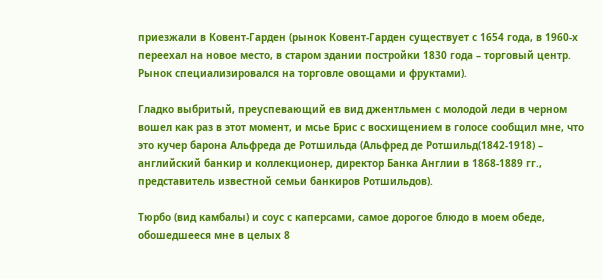приезжали в Ковент-Гарден (рынок Ковент-Гарден существует с 1654 года, в 1960-х переехал на новое место, в старом здании постройки 1830 года – торговый центр. Рынок специализировался на торговле овощами и фруктами).

Гладко выбритый, преуспевающий ев вид джентльмен с молодой леди в черном вошел как раз в этот момент, и мсье Брис с восхищением в голосе сообщил мне, что это кучер барона Альфреда де Ротшильда (Альфред де Ротшильд(1842-1918) – английский банкир и коллекционер, директор Банка Англии в 1868-1889 гг., представитель известной семьи банкиров Ротшильдов).

Тюрбо (вид камбалы) и соус с каперсами, самое дорогое блюдо в моем обеде, обошедшееся мне в целых 8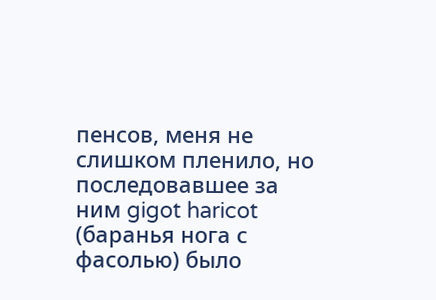пенсов, меня не слишком пленило, но последовавшее за ним gigot haricot (баранья нога с фасолью) было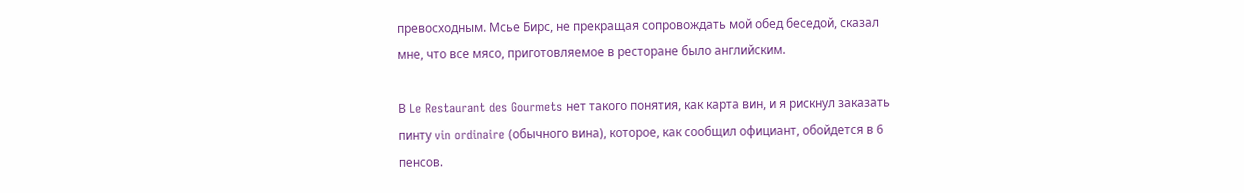превосходным. Мсье Бирс, не прекращая сопровождать мой обед беседой, сказал мне, что все мясо, приготовляемое в ресторане было английским.

В Le Restaurant des Gourmets нет такого понятия, как карта вин, и я рискнул заказать пинту vin ordinaire (обычного вина), которое, как сообщил официант, обойдется в 6 пенсов.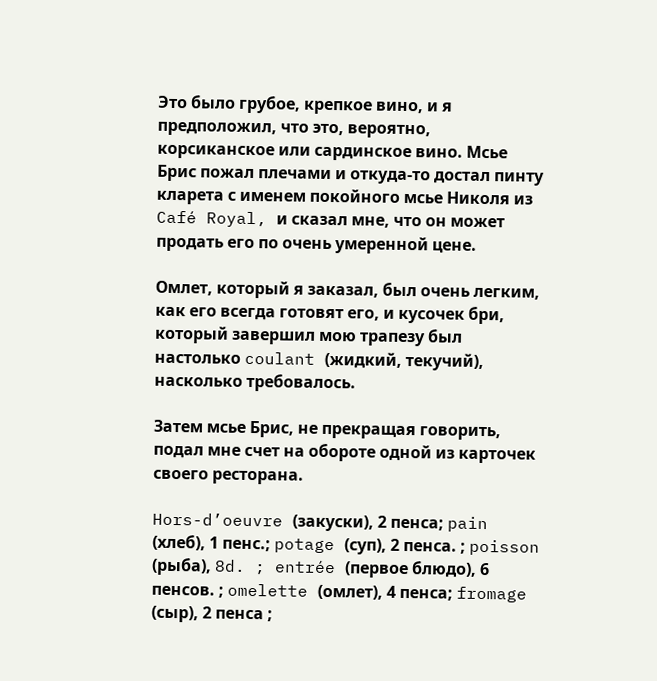Это было грубое, крепкое вино, и я предположил, что это, вероятно, корсиканское или сардинское вино. Мсье Брис пожал плечами и откуда-то достал пинту кларета с именем покойного мсье Николя из Café Royal, и сказал мне, что он может продать его по очень умеренной цене.

Омлет, который я заказал, был очень легким, как его всегда готовят его, и кусочек бри, который завершил мою трапезу был настолько coulant (жидкий, текучий), насколько требовалось.

Затем мсье Брис, не прекращая говорить, подал мне счет на обороте одной из карточек своего ресторана.

Hors-d’oeuvre (закуски), 2 пенса; pain (хлеб), 1 пенс.; potage (суп), 2 пенса. ; poisson (рыба), 8d. ; entrée (первое блюдо), 6 пенсов. ; omelette (омлет), 4 пенса; fromage (сыр), 2 пенса ;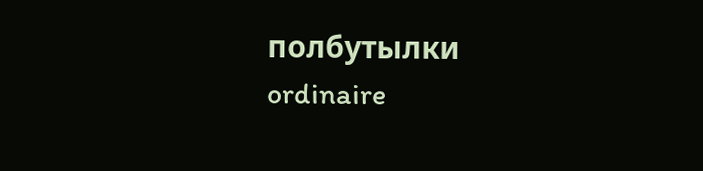полбутылки ordinaire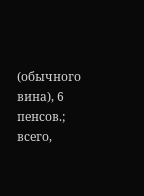(обычного вина), 6 пенсов.; всего,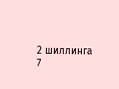2 шиллинга 7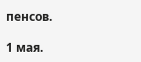пенсов.

1 мая.